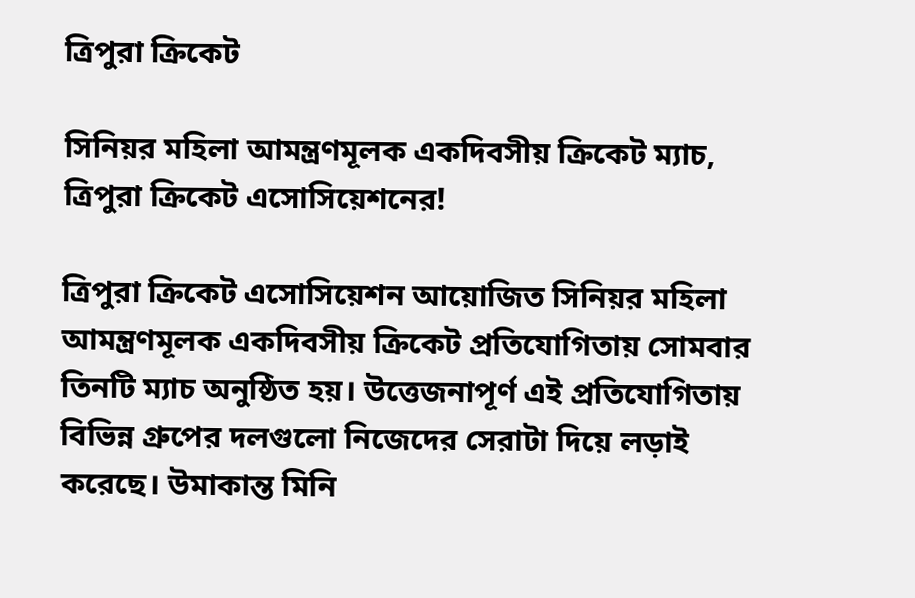ত্রিপুরা ক্রিকেট

সিনিয়র মহিলা আমন্ত্রণমূলক একদিবসীয় ক্রিকেট ম্যাচ, ত্রিপুরা ক্রিকেট এসোসিয়েশনের!

ত্রিপুরা ক্রিকেট এসোসিয়েশন আয়োজিত সিনিয়র মহিলা আমন্ত্রণমূলক একদিবসীয় ক্রিকেট প্রতিযোগিতায় সোমবার তিনটি ম্যাচ অনুষ্ঠিত হয়। উত্তেজনাপূর্ণ এই প্রতিযোগিতায় বিভিন্ন গ্রুপের দলগুলো নিজেদের সেরাটা দিয়ে লড়াই করেছে। উমাকান্ত মিনি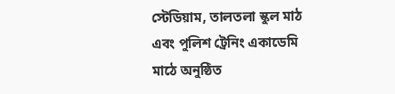স্টেডিয়াম, তালতলা স্কুল মাঠ এবং পুলিশ ট্রেনিং একাডেমি মাঠে অনুষ্ঠিত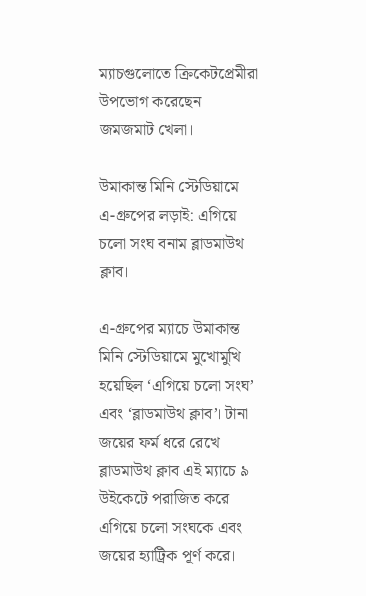ম্যাচগুলোতে ক্রিকেটপ্রেমীরা উপভোগ করেছেন জমজমাট খেলা।

উমাকান্ত মিনি স্টেডিয়ামে এ-গ্রুপের লড়াই: এগিয়ে চলো সংঘ বনাম ব্লাডমাউথ ক্লাব।

এ-গ্রুপের ম্যাচে উমাকান্ত মিনি স্টেডিয়ামে মুখোমুখি হয়েছিল ‘এগিয়ে চলো সংঘ’ এবং ‘ব্লাডমাউথ ক্লাব’। টানা জয়ের ফর্ম ধরে রেখে ব্লাডমাউথ ক্লাব এই ম্যাচে ৯ উইকেটে পরাজিত করে এগিয়ে চলো সংঘকে এবং জয়ের হ্যাট্রিক পূর্ণ করে।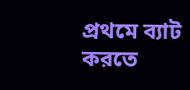প্রথমে ব্যাট করতে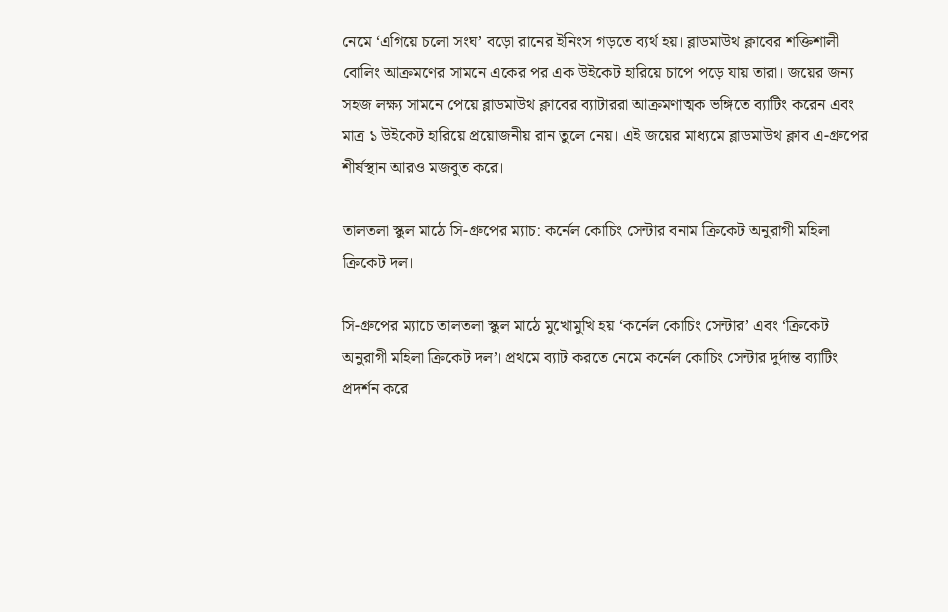নেমে ‘এগিয়ে চলো সংঘ’ বড়ো রানের ইনিংস গড়তে ব্যর্থ হয়। ব্লাডমাউথ ক্লাবের শক্তিশালী বোলিং আক্রমণের সামনে একের পর এক উইকেট হারিয়ে চাপে পড়ে যায় তারা। জয়ের জন্য সহজ লক্ষ্য সামনে পেয়ে ব্লাডমাউথ ক্লাবের ব্যাটাররা আক্রমণাত্মক ভঙ্গিতে ব্যাটিং করেন এবং মাত্র ১ উইকেট হারিয়ে প্রয়োজনীয় রান তুলে নেয়। এই জয়ের মাধ্যমে ব্লাডমাউথ ক্লাব এ-গ্রুপের শীর্ষস্থান আরও মজবুত করে।

তালতলা স্কুল মাঠে সি-গ্রুপের ম্যাচ: কর্নেল কোচিং সেন্টার বনাম ক্রিকেট অনুরাগী মহিলা ক্রিকেট দল।

সি-গ্রুপের ম্যাচে তালতলা স্কুল মাঠে মুখোমুখি হয় ‘কর্নেল কোচিং সেন্টার’ এবং ‘ক্রিকেট অনুরাগী মহিলা ক্রিকেট দল’। প্রথমে ব্যাট করতে নেমে কর্নেল কোচিং সেন্টার দুর্দান্ত ব্যাটিং প্রদর্শন করে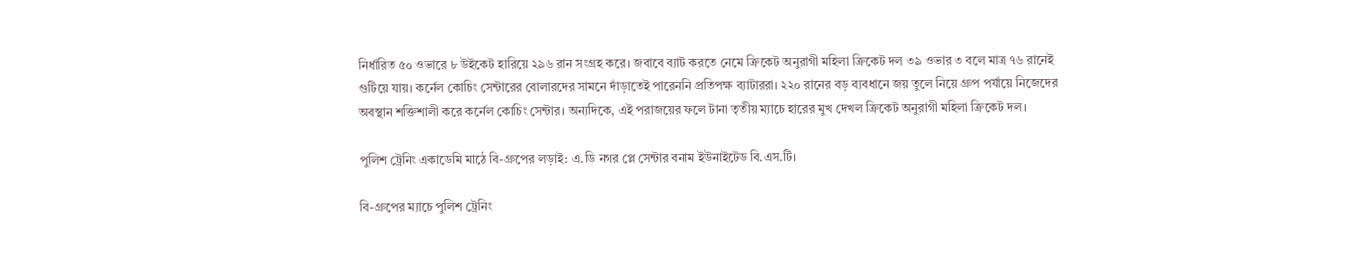নির্ধারিত ৫০ ওভারে ৮ উইকেট হারিয়ে ২৯৬ রান সংগ্রহ করে। জবাবে ব্যাট করতে নেমে ক্রিকেট অনুরাগী মহিলা ক্রিকেট দল ৩৯ ওভার ৩ বলে মাত্র ৭৬ রানেই গুটিয়ে যায়। কর্নেল কোচিং সেন্টারের বোলারদের সামনে দাঁড়াতেই পারেননি প্রতিপক্ষ ব্যাটাররা। ২২০ রানের বড় ব্যবধানে জয় তুলে নিয়ে গ্রুপ পর্যায়ে নিজেদের অবস্থান শক্তিশালী করে কর্নেল কোচিং সেন্টার। অন্যদিকে, এই পরাজয়ের ফলে টানা তৃতীয় ম্যাচে হারের মুখ দেখল ক্রিকেট অনুরাগী মহিলা ক্রিকেট দল।

পুলিশ ট্রেনিং একাডেমি মাঠে বি-গ্রুপের লড়াই: এ.ডি নগর প্লে সেন্টার বনাম ইউনাইটেড বি.এস.টি।

বি-গ্রুপের ম্যাচে পুলিশ ট্রেনিং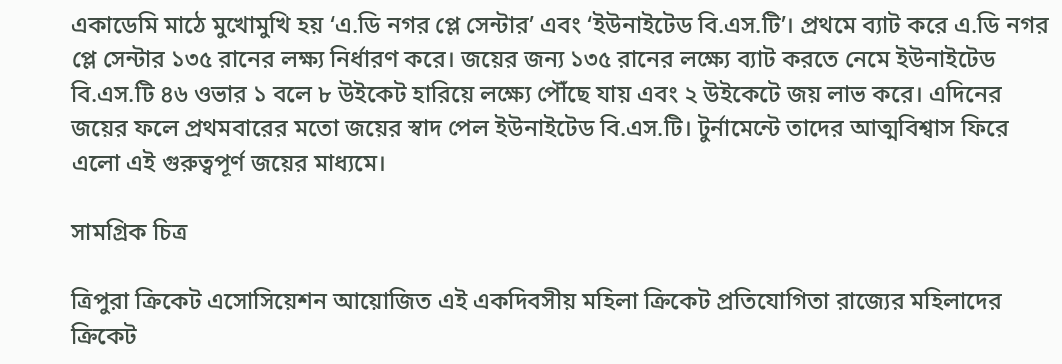একাডেমি মাঠে মুখোমুখি হয় ‘এ.ডি নগর প্লে সেন্টার’ এবং ‘ইউনাইটেড বি.এস.টি’। প্রথমে ব্যাট করে এ.ডি নগর প্লে সেন্টার ১৩৫ রানের লক্ষ্য নির্ধারণ করে। জয়ের জন্য ১৩৫ রানের লক্ষ্যে ব্যাট করতে নেমে ইউনাইটেড বি.এস.টি ৪৬ ওভার ১ বলে ৮ উইকেট হারিয়ে লক্ষ্যে পৌঁছে যায় এবং ২ উইকেটে জয় লাভ করে। এদিনের জয়ের ফলে প্রথমবারের মতো জয়ের স্বাদ পেল ইউনাইটেড বি.এস.টি। টুর্নামেন্টে তাদের আত্মবিশ্বাস ফিরে এলো এই গুরুত্বপূর্ণ জয়ের মাধ্যমে।

সামগ্রিক চিত্র

ত্রিপুরা ক্রিকেট এসোসিয়েশন আয়োজিত এই একদিবসীয় মহিলা ক্রিকেট প্রতিযোগিতা রাজ্যের মহিলাদের ক্রিকেট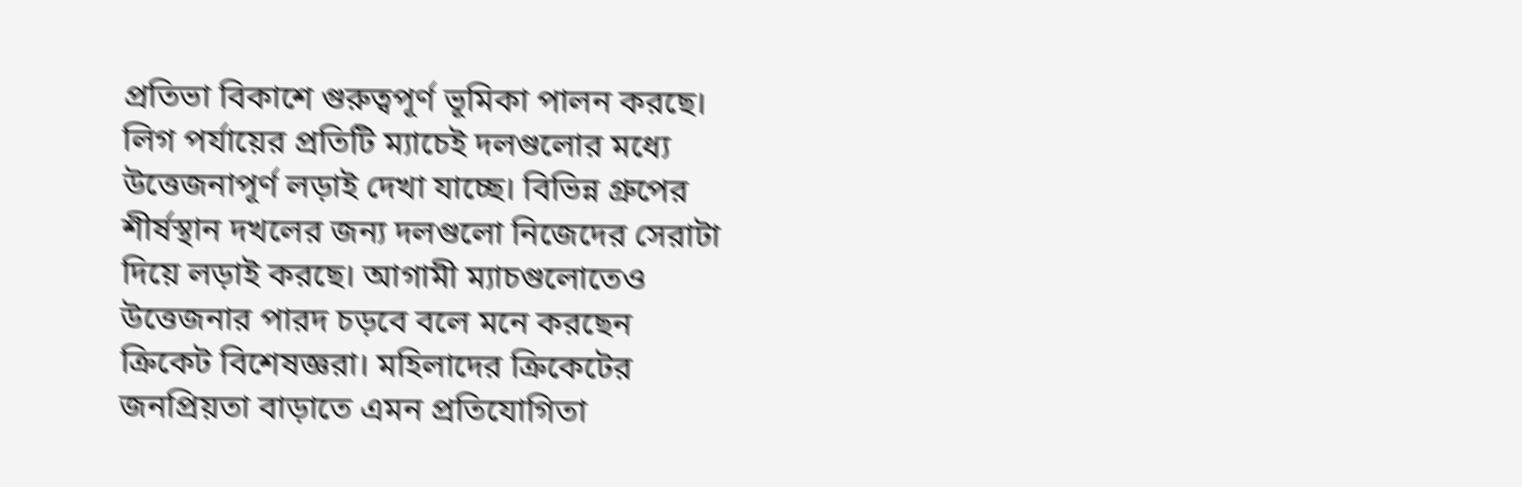প্রতিভা বিকাশে গুরুত্বপূর্ণ ভূমিকা পালন করছে। লিগ পর্যায়ের প্রতিটি ম্যাচেই দলগুলোর মধ্যে উত্তেজনাপূর্ণ লড়াই দেখা যাচ্ছে। বিভিন্ন গ্রুপের শীর্ষস্থান দখলের জন্য দলগুলো নিজেদের সেরাটা দিয়ে লড়াই করছে। আগামী ম্যাচগুলোতেও উত্তেজনার পারদ চড়বে বলে মনে করছেন ক্রিকেট বিশেষজ্ঞরা। মহিলাদের ক্রিকেটের জনপ্রিয়তা বাড়াতে এমন প্রতিযোগিতা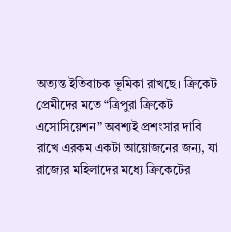অত্যন্ত ইতিবাচক ভূমিকা রাখছে। ক্রিকেট প্রেমীদের মতে “ত্রিপুরা ক্রিকেট এসোসিয়েশন” অবশ্যই প্রশংসার দাবি রাখে এরকম একটা আয়োজনের জন্য, যা রাজ্যের মহিলাদের মধ্যে ক্রিকেটের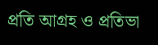প্রতি আগ্রহ ও প্রতিভা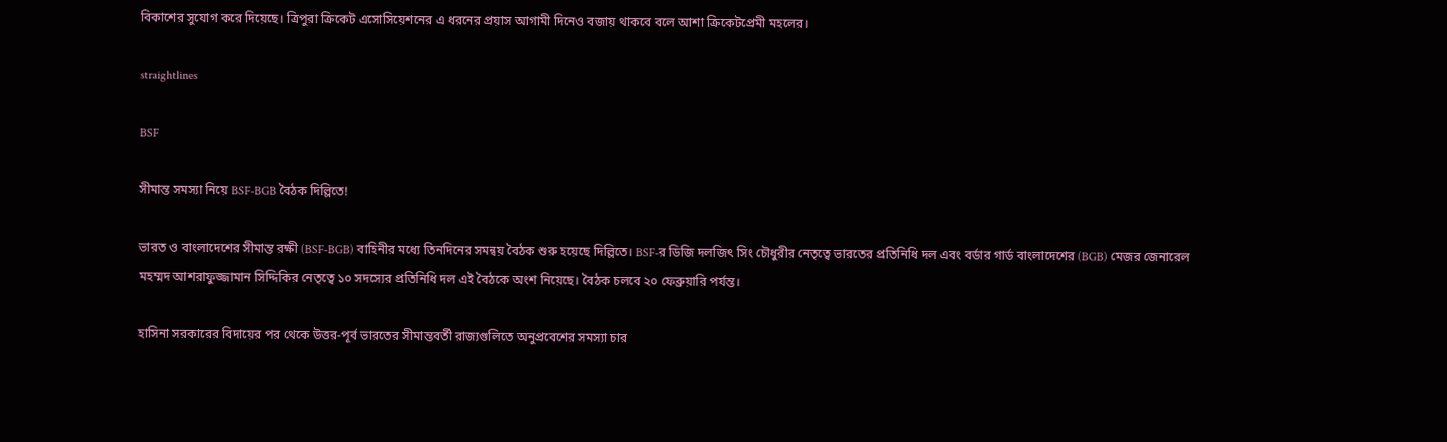বিকাশের সুযোগ করে দিয়েছে। ত্রিপুরা ক্রিকেট এসোসিয়েশনের এ ধরনের প্রয়াস আগামী দিনেও বজায় থাকবে বলে আশা ক্রিকেটপ্রেমী মহলের।

straightlines

BSF

সীমান্ত সমস্যা নিয়ে BSF-BGB বৈঠক দিল্লিতে!

ভারত ও বাংলাদেশের সীমান্ত রক্ষী (BSF-BGB) বাহিনীর মধ্যে তিনদিনের সমন্বয় বৈঠক শুরু হয়েছে দিল্লিতে। BSF-র ডিজি দলজিৎ সিং চৌধুরীর নেতৃত্বে ভারতের প্রতিনিধি দল এবং বর্ডার গার্ড বাংলাদেশের (BGB) মেজর জেনারেল মহম্মদ আশরাফুজ্জামান সিদ্দিকির নেতৃত্বে ১০ সদস্যের প্রতিনিধি দল এই বৈঠকে অংশ নিয়েছে। বৈঠক চলবে ২০ ফেব্রুয়ারি পর্যন্ত।

হাসিনা সরকারের বিদায়ের পর থেকে উত্তর-পূর্ব ভারতের সীমান্তবর্তী রাজ্যগুলিতে অনুপ্রবেশের সমস্যা চার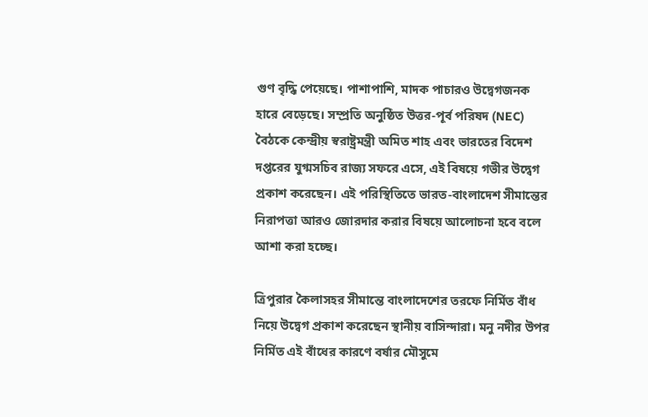গুণ বৃদ্ধি পেয়েছে। পাশাপাশি, মাদক পাচারও উদ্বেগজনক হারে বেড়েছে। সম্প্রতি অনুষ্ঠিত উত্তর-পূর্ব পরিষদ (NEC) বৈঠকে কেন্দ্রীয় স্বরাষ্ট্রমন্ত্রী অমিত শাহ এবং ভারতের বিদেশ দপ্তরের যুগ্মসচিব রাজ্য সফরে এসে, এই বিষয়ে গভীর উদ্বেগ প্রকাশ করেছেন। এই পরিস্থিতিতে ভারত-বাংলাদেশ সীমান্তের নিরাপত্তা আরও জোরদার করার বিষয়ে আলোচনা হবে বলে আশা করা হচ্ছে।

ত্রিপুরার কৈলাসহর সীমান্তে বাংলাদেশের তরফে নির্মিত বাঁধ নিয়ে উদ্বেগ প্রকাশ করেছেন স্থানীয় বাসিন্দারা। মনু নদীর উপর নির্মিত এই বাঁধের কারণে বর্ষার মৌসুমে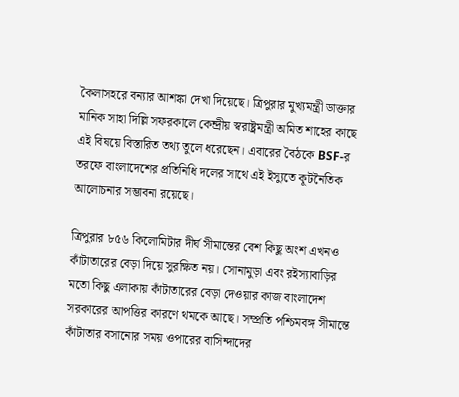কৈলাসহরে বন্যার আশঙ্কা দেখা দিয়েছে। ত্রিপুরার মুখ্যমন্ত্রী ডাক্তার মানিক সাহা দিল্লি সফরকালে কেন্দ্রীয় স্বরাষ্ট্রমন্ত্রী অমিত শাহের কাছে এই বিষয়ে বিস্তারিত তথ্য তুলে ধরেছেন। এবারের বৈঠকে BSF-র তরফে বাংলাদেশের প্রতিনিধি দলের সাথে এই ইস্যুতে কূটনৈতিক আলোচনার সম্ভাবনা রয়েছে।

ত্রিপুরার ৮৫৬ কিলোমিটার দীর্ঘ সীমান্তের বেশ কিছু অংশ এখনও কাঁটাতারের বেড়া দিয়ে সুরক্ষিত নয়। সোনামুড়া এবং রইস্যাবাড়ির মতো কিছু এলাকায় কাঁটাতারের বেড়া দেওয়ার কাজ বাংলাদেশ সরকারের আপত্তির কারণে থমকে আছে। সম্প্রতি পশ্চিমবঙ্গ সীমান্তে কাঁটাতার বসানোর সময় ওপারের বাসিন্দাদের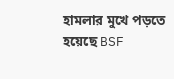হামলার মুখে পড়তে হয়েছে BSF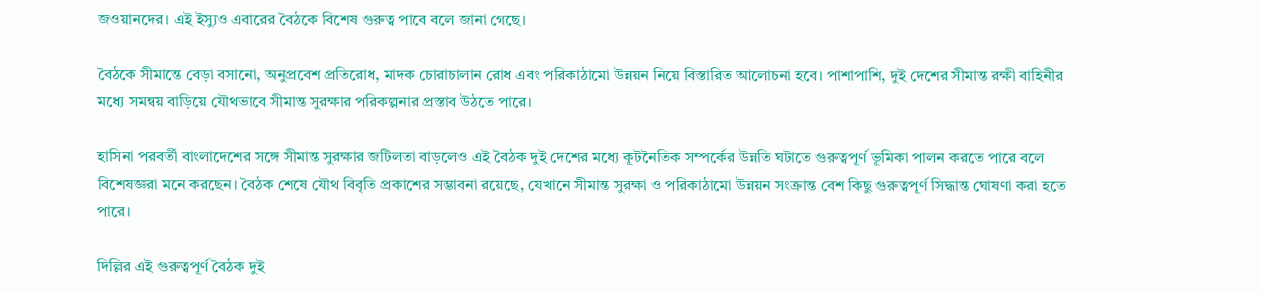জওয়ানদের। এই ইস্যুও এবারের বৈঠকে বিশেষ গুরুত্ব পাবে বলে জানা গেছে।

বৈঠকে সীমান্তে বেড়া বসানো, অনুপ্রবেশ প্রতিরোধ, মাদক চোরাচালান রোধ এবং পরিকাঠামো উন্নয়ন নিয়ে বিস্তারিত আলোচনা হবে। পাশাপাশি, দুই দেশের সীমান্ত রক্ষী বাহিনীর মধ্যে সমন্বয় বাড়িয়ে যৌথভাবে সীমান্ত সুরক্ষার পরিকল্পনার প্রস্তাব উঠতে পারে।

হাসিনা পরবর্তী বাংলাদেশের সঙ্গে সীমান্ত সুরক্ষার জটিলতা বাড়লেও এই বৈঠক দুই দেশের মধ্যে কূটনৈতিক সম্পর্কের উন্নতি ঘটাতে গুরুত্বপূর্ণ ভূমিকা পালন করতে পারে বলে বিশেষজ্ঞরা মনে করছেন। বৈঠক শেষে যৌথ বিবৃতি প্রকাশের সম্ভাবনা রয়েছে, যেখানে সীমান্ত সুরক্ষা ও পরিকাঠামো উন্নয়ন সংক্রান্ত বেশ কিছু গুরুত্বপূর্ণ সিদ্ধান্ত ঘোষণা করা হতে পারে।

দিল্লির এই গুরুত্বপূর্ণ বৈঠক দুই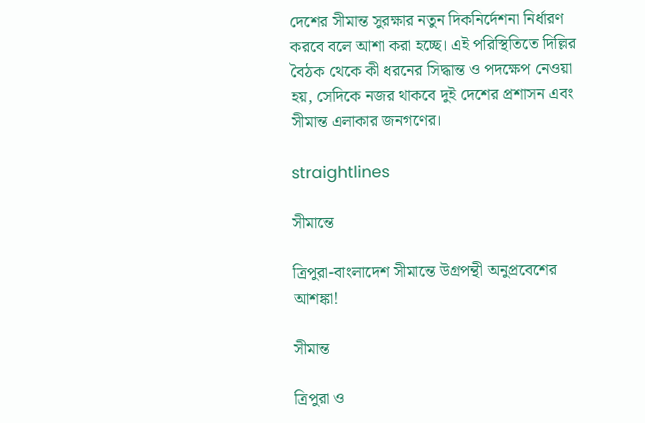দেশের সীমান্ত সুরক্ষার নতুন দিকনির্দেশনা নির্ধারণ করবে বলে আশা করা হচ্ছে। এই পরিস্থিতিতে দিল্লির বৈঠক থেকে কী ধরনের সিদ্ধান্ত ও পদক্ষেপ নেওয়া হয়, সেদিকে নজর থাকবে দুই দেশের প্রশাসন এবং সীমান্ত এলাকার জনগণের।

straightlines

সীমান্তে

ত্রিপুরা-বাংলাদেশ সীমান্তে উগ্রপন্থী অনুপ্রবেশের আশঙ্কা!

সীমান্ত

ত্রিপুরা ও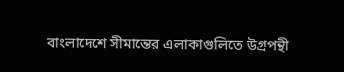বাংলাদেশে সীমান্তের এলাকাগুলিতে উগ্রপন্থী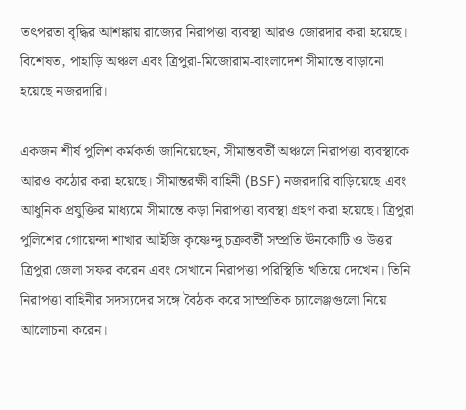তৎপরতা বৃদ্ধির আশঙ্কায় রাজ্যের নিরাপত্তা ব্যবস্থা আরও জোরদার করা হয়েছে। বিশেষত, পাহাড়ি অঞ্চল এবং ত্রিপুরা-মিজোরাম-বাংলাদেশ সীমান্তে বাড়ানো হয়েছে নজরদারি।

একজন শীর্ষ পুলিশ কর্মকর্তা জানিয়েছেন, সীমান্তবর্তী অঞ্চলে নিরাপত্তা ব্যবস্থাকে আরও কঠোর করা হয়েছে। সীমান্তরক্ষী বাহিনী (BSF) নজরদারি বাড়িয়েছে এবং আধুনিক প্রযুক্তির মাধ্যমে সীমান্তে কড়া নিরাপত্তা ব্যবস্থা গ্রহণ করা হয়েছে। ত্রিপুরা পুলিশের গোয়েন্দা শাখার আইজি কৃষ্ণেন্দু চক্রবর্তী সম্প্রতি ঊনকোটি ও উত্তর ত্রিপুরা জেলা সফর করেন এবং সেখানে নিরাপত্তা পরিস্থিতি খতিয়ে দেখেন। তিনি নিরাপত্তা বাহিনীর সদস্যদের সঙ্গে বৈঠক করে সাম্প্রতিক চ্যালেঞ্জগুলো নিয়ে আলোচনা করেন।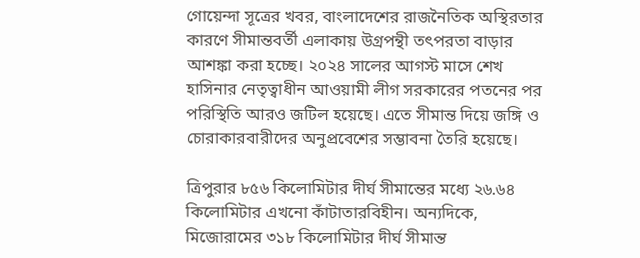গোয়েন্দা সূত্রের খবর, বাংলাদেশের রাজনৈতিক অস্থিরতার কারণে সীমান্তবর্তী এলাকায় উগ্রপন্থী তৎপরতা বাড়ার আশঙ্কা করা হচ্ছে। ২০২৪ সালের আগস্ট মাসে শেখ হাসিনার নেতৃত্বাধীন আওয়ামী লীগ সরকারের পতনের পর পরিস্থিতি আরও জটিল হয়েছে। এতে সীমান্ত দিয়ে জঙ্গি ও চোরাকারবারীদের অনুপ্রবেশের সম্ভাবনা তৈরি হয়েছে।

ত্রিপুরার ৮৫৬ কিলোমিটার দীর্ঘ সীমান্তের মধ্যে ২৬.৬৪ কিলোমিটার এখনো কাঁটাতারবিহীন। অন্যদিকে, মিজোরামের ৩১৮ কিলোমিটার দীর্ঘ সীমান্ত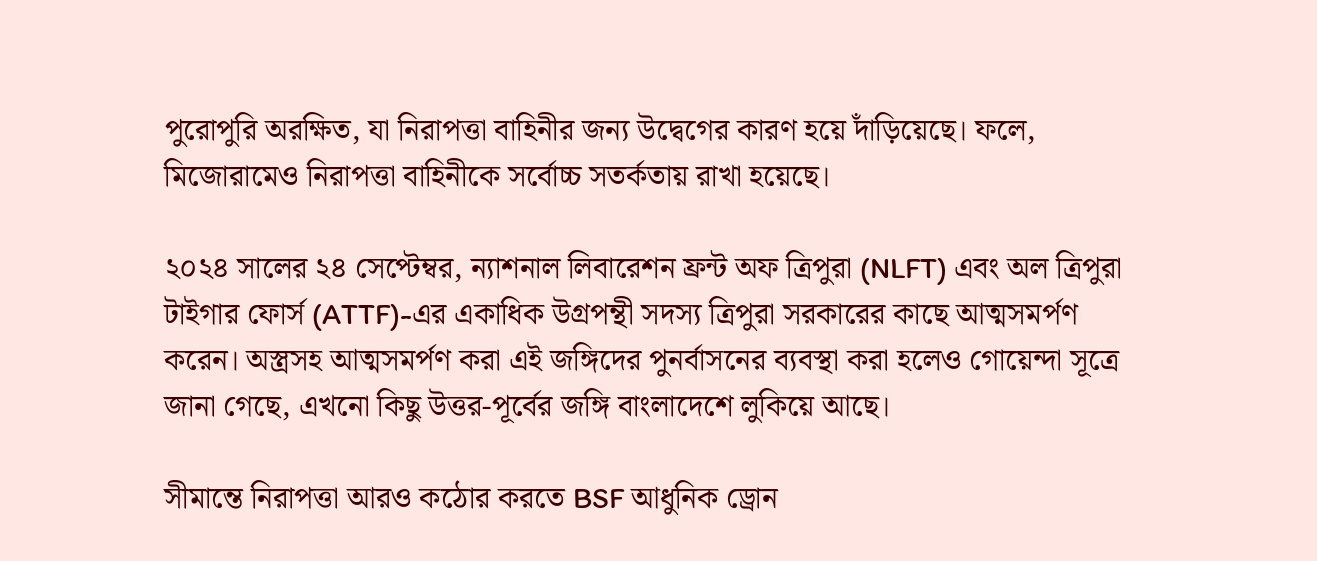পুরোপুরি অরক্ষিত, যা নিরাপত্তা বাহিনীর জন্য উদ্বেগের কারণ হয়ে দাঁড়িয়েছে। ফলে, মিজোরামেও নিরাপত্তা বাহিনীকে সর্বোচ্চ সতর্কতায় রাখা হয়েছে।

২০২৪ সালের ২৪ সেপ্টেম্বর, ন্যাশনাল লিবারেশন ফ্রন্ট অফ ত্রিপুরা (NLFT) এবং অল ত্রিপুরা টাইগার ফোর্স (ATTF)-এর একাধিক উগ্রপন্থী সদস্য ত্রিপুরা সরকারের কাছে আত্মসমর্পণ করেন। অস্ত্রসহ আত্মসমর্পণ করা এই জঙ্গিদের পুনর্বাসনের ব্যবস্থা করা হলেও গোয়েন্দা সূত্রে জানা গেছে, এখনো কিছু উত্তর-পূর্বের জঙ্গি বাংলাদেশে লুকিয়ে আছে।

সীমান্তে নিরাপত্তা আরও কঠোর করতে BSF আধুনিক ড্রোন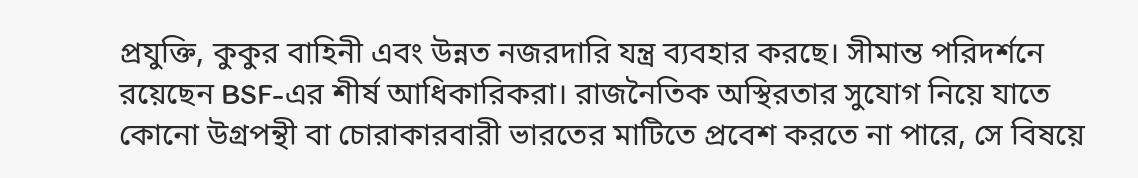প্রযুক্তি, কুকুর বাহিনী এবং উন্নত নজরদারি যন্ত্র ব্যবহার করছে। সীমান্ত পরিদর্শনে রয়েছেন BSF-এর শীর্ষ আধিকারিকরা। রাজনৈতিক অস্থিরতার সুযোগ নিয়ে যাতে কোনো উগ্রপন্থী বা চোরাকারবারী ভারতের মাটিতে প্রবেশ করতে না পারে, সে বিষয়ে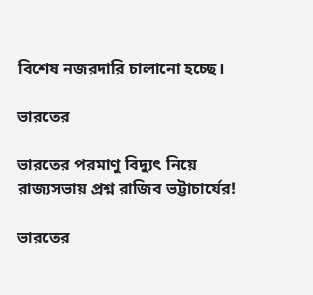বিশেষ নজরদারি চালানো হচ্ছে।

ভারতের

ভারতের পরমাণু বিদ্যুৎ নিয়ে রাজ্যসভায় প্রশ্ন রাজিব ভট্টাচার্যের!

ভারতের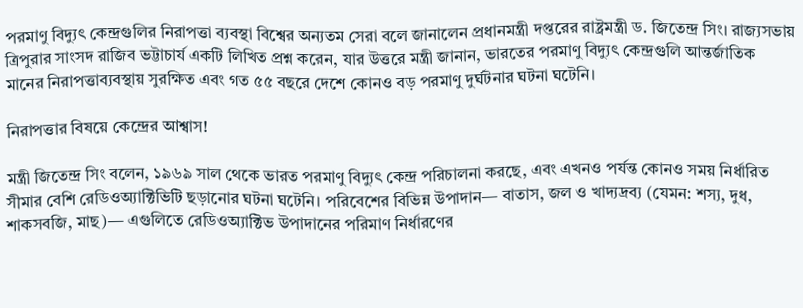পরমাণু বিদ্যুৎ কেন্দ্রগুলির নিরাপত্তা ব্যবস্থা বিশ্বের অন্যতম সেরা বলে জানালেন প্রধানমন্ত্রী দপ্তরের রাষ্ট্রমন্ত্রী ড. জিতেন্দ্র সিং। রাজ্যসভায় ত্রিপুরার সাংসদ রাজিব ভট্টাচার্য একটি লিখিত প্রশ্ন করেন, যার উত্তরে মন্ত্রী জানান, ভারতের পরমাণু বিদ্যুৎ কেন্দ্রগুলি আন্তর্জাতিক মানের নিরাপত্তাব্যবস্থায় সুরক্ষিত এবং গত ৫৫ বছরে দেশে কোনও বড় পরমাণু দুর্ঘটনার ঘটনা ঘটেনি।

নিরাপত্তার বিষয়ে কেন্দ্রের আশ্বাস!

মন্ত্রী জিতেন্দ্র সিং বলেন, ১৯৬৯ সাল থেকে ভারত পরমাণু বিদ্যুৎ কেন্দ্র পরিচালনা করছে, এবং এখনও পর্যন্ত কোনও সময় নির্ধারিত সীমার বেশি রেডিওঅ্যাক্টিভিটি ছড়ানোর ঘটনা ঘটেনি। পরিবেশের বিভিন্ন উপাদান— বাতাস, জল ও খাদ্যদ্রব্য (যেমন: শস্য, দুধ, শাকসবজি, মাছ)— এগুলিতে রেডিওঅ্যাক্টিভ উপাদানের পরিমাণ নির্ধারণের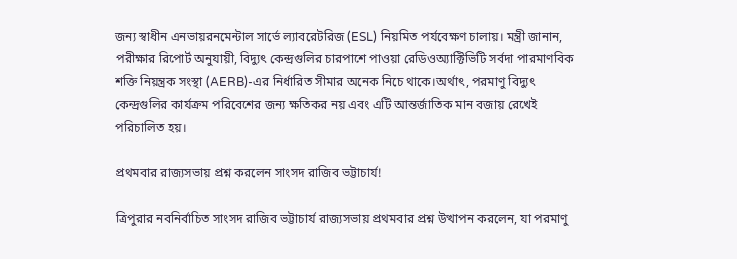জন্য স্বাধীন এনভায়রনমেন্টাল সার্ভে ল্যাবরেটরিজ (ESL) নিয়মিত পর্যবেক্ষণ চালায়। মন্ত্রী জানান, পরীক্ষার রিপোর্ট অনুযায়ী, বিদ্যুৎ কেন্দ্রগুলির চারপাশে পাওয়া রেডিওঅ্যাক্টিভিটি সর্বদা পারমাণবিক শক্তি নিয়ন্ত্রক সংস্থা (AERB)-এর নির্ধারিত সীমার অনেক নিচে থাকে।অর্থাৎ, পরমাণু বিদ্যুৎ কেন্দ্রগুলির কার্যক্রম পরিবেশের জন্য ক্ষতিকর নয় এবং এটি আন্তর্জাতিক মান বজায় রেখেই পরিচালিত হয়।

প্রথমবার রাজ্যসভায় প্রশ্ন করলেন সাংসদ রাজিব ভট্টাচার্য!

ত্রিপুরার নবনির্বাচিত সাংসদ রাজিব ভট্টাচার্য রাজ্যসভায় প্রথমবার প্রশ্ন উত্থাপন করলেন, যা পরমাণু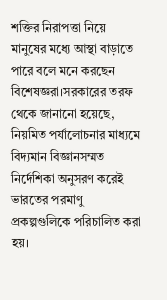শক্তির নিরাপত্তা নিয়ে মানুষের মধ্যে আস্থা বাড়াতে পারে বলে মনে করছেন বিশেষজ্ঞরা।সরকারের তরফ থেকে জানানো হয়েছে, নিয়মিত পর্যালোচনার মাধ্যমে বিদ্যমান বিজ্ঞানসম্মত নির্দেশিকা অনুসরণ করেই ভারতের পরমাণু প্রকল্পগুলিকে পরিচালিত করা হয়।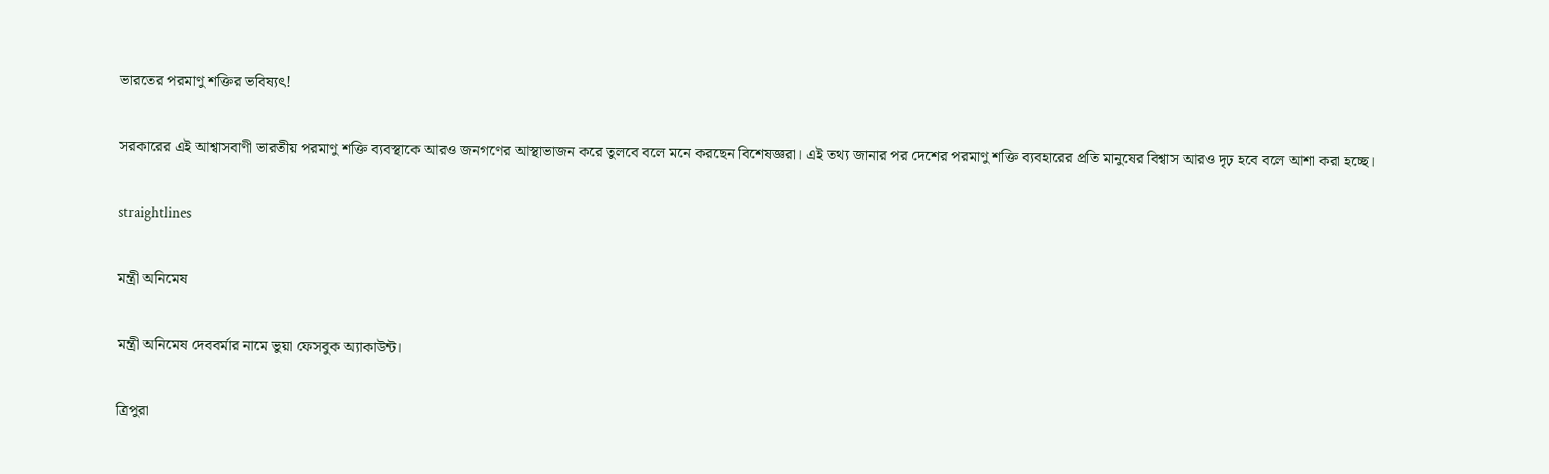ভারতের পরমাণু শক্তির ভবিষ্যৎ!

সরকারের এই আশ্বাসবাণী ভারতীয় পরমাণু শক্তি ব্যবস্থাকে আরও জনগণের আস্থাভাজন করে তুলবে বলে মনে করছেন বিশেষজ্ঞরা। এই তথ্য জানার পর দেশের পরমাণু শক্তি ব্যবহারের প্রতি মানুষের বিশ্বাস আরও দৃঢ় হবে বলে আশা করা হচ্ছে।

straightlines

মন্ত্রী অনিমেষ

মন্ত্রী অনিমেষ দেববর্মার নামে ভুয়া ফেসবুক অ্যাকাউন্ট।

ত্রিপুরা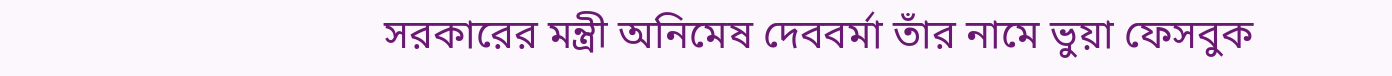সরকারের মন্ত্রী অনিমেষ দেববর্মা তাঁর নামে ভুয়া ফেসবুক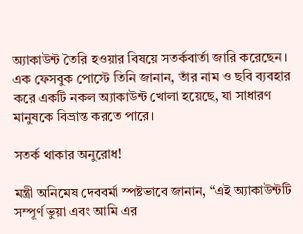অ্যাকাউন্ট তৈরি হওয়ার বিষয়ে সতর্কবার্তা জারি করেছেন। এক ফেসবুক পোস্টে তিনি জানান, তাঁর নাম ও ছবি ব্যবহার করে একটি নকল অ্যাকাউন্ট খোলা হয়েছে, যা সাধারণ মানুষকে বিভ্রান্ত করতে পারে।

সতর্ক থাকার অনুরোধ!

মন্ত্রী অনিমেষ দেববর্মা স্পষ্টভাবে জানান, “এই অ্যাকাউন্টটি সম্পূর্ণ ভুয়া এবং আমি এর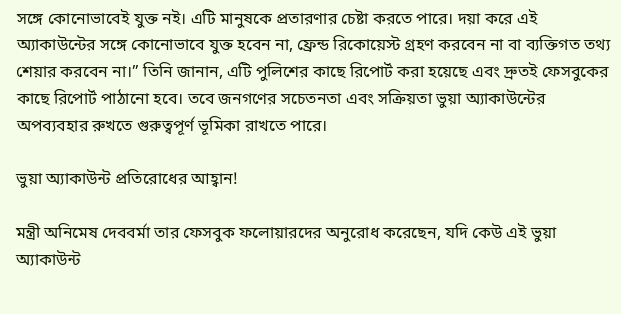সঙ্গে কোনোভাবেই যুক্ত নই। এটি মানুষকে প্রতারণার চেষ্টা করতে পারে। দয়া করে এই অ্যাকাউন্টের সঙ্গে কোনোভাবে যুক্ত হবেন না, ফ্রেন্ড রিকোয়েস্ট গ্রহণ করবেন না বা ব্যক্তিগত তথ্য শেয়ার করবেন না।” তিনি জানান, এটি পুলিশের কাছে রিপোর্ট করা হয়েছে এবং দ্রুতই ফেসবুকের কাছে রিপোর্ট পাঠানো হবে। তবে জনগণের সচেতনতা এবং সক্রিয়তা ভুয়া অ্যাকাউন্টের অপব্যবহার রুখতে গুরুত্বপূর্ণ ভূমিকা রাখতে পারে।

ভুয়া অ্যাকাউন্ট প্রতিরোধের আহ্বান!

মন্ত্রী অনিমেষ দেববর্মা তার ফেসবুক ফলোয়ারদের অনুরোধ করেছেন, যদি কেউ এই ভুয়া অ্যাকাউন্ট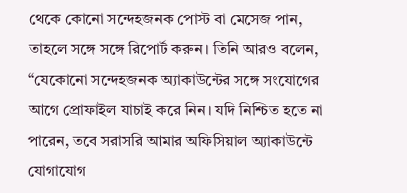থেকে কোনো সন্দেহজনক পোস্ট বা মেসেজ পান, তাহলে সঙ্গে সঙ্গে রিপোর্ট করুন। তিনি আরও বলেন, “যেকোনো সন্দেহজনক অ্যাকাউন্টের সঙ্গে সংযোগের আগে প্রোফাইল যাচাই করে নিন। যদি নিশ্চিত হতে না পারেন, তবে সরাসরি আমার অফিসিয়াল অ্যাকাউন্টে যোগাযোগ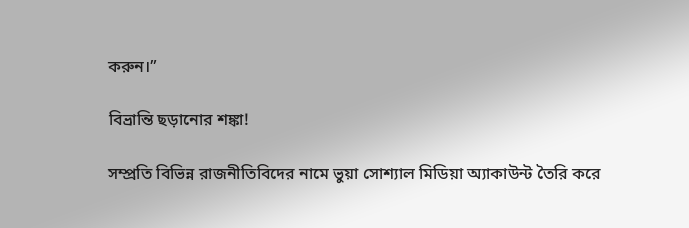করুন।”

বিভ্রান্তি ছড়ানোর শঙ্কা!

সম্প্রতি বিভিন্ন রাজনীতিবিদের নামে ভুয়া সোশ্যাল মিডিয়া অ্যাকাউন্ট তৈরি করে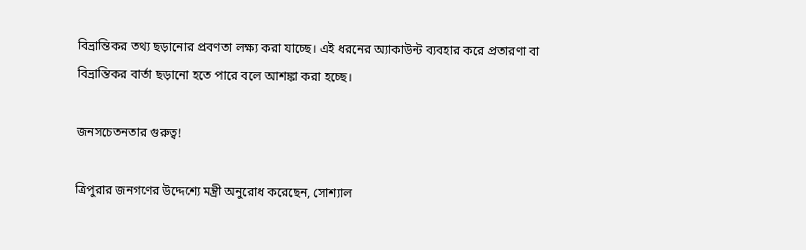বিভ্রান্তিকর তথ্য ছড়ানোর প্রবণতা লক্ষ্য করা যাচ্ছে। এই ধরনের অ্যাকাউন্ট ব্যবহার করে প্রতারণা বা বিভ্রান্তিকর বার্তা ছড়ানো হতে পারে বলে আশঙ্কা করা হচ্ছে।

জনসচেতনতার গুরুত্ব!

ত্রিপুরার জনগণের উদ্দেশ্যে মন্ত্রী অনুরোধ করেছেন, সোশ্যাল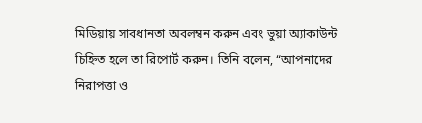মিডিয়ায় সাবধানতা অবলম্বন করুন এবং ভুয়া অ্যাকাউন্ট চিহ্নিত হলে তা রিপোর্ট করুন। তিনি বলেন, “আপনাদের নিরাপত্তা ও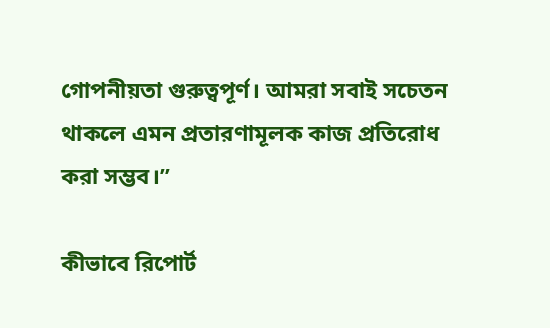গোপনীয়তা গুরুত্বপূর্ণ। আমরা সবাই সচেতন থাকলে এমন প্রতারণামূলক কাজ প্রতিরোধ করা সম্ভব।”

কীভাবে রিপোর্ট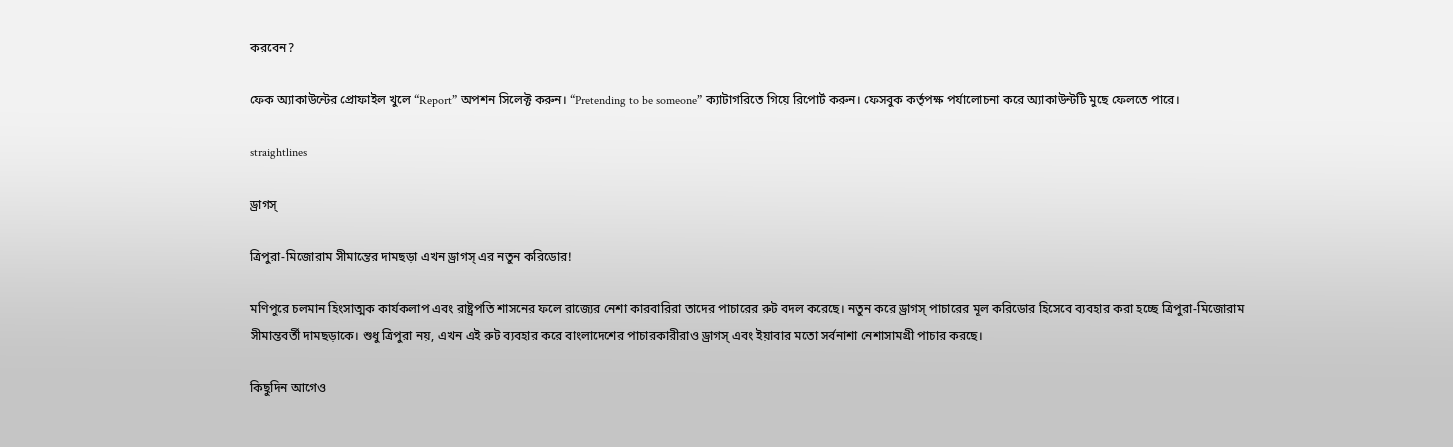করবেন?

ফেক অ্যাকাউন্টের প্রোফাইল খুলে “Report” অপশন সিলেক্ট করুন। “Pretending to be someone” ক্যাটাগরিতে গিয়ে রিপোর্ট করুন। ফেসবুক কর্তৃপক্ষ পর্যালোচনা করে অ্যাকাউন্টটি মুছে ফেলতে পারে।

straightlines

ড্রাগস্

ত্রিপুরা-মিজোরাম সীমান্তের দামছড়া এখন ড্রাগস্ এর নতুন করিডোর!

মণিপুরে চলমান হিংসাত্মক কার্যকলাপ এবং রাষ্ট্রপতি শাসনের ফলে রাজ্যের নেশা কারবারিরা তাদের পাচারের রুট বদল করেছে। নতুন করে ড্রাগস্ পাচারের মূল করিডোর হিসেবে ব্যবহার করা হচ্ছে ত্রিপুরা-মিজোরাম সীমান্তবর্তী দামছড়াকে। শুধু ত্রিপুরা নয়, এখন এই রুট ব্যবহার করে বাংলাদেশের পাচারকারীরাও ড্রাগস্ এবং ইয়াবার মতো সর্বনাশা নেশাসামগ্রী পাচার করছে।

কিছুদিন আগেও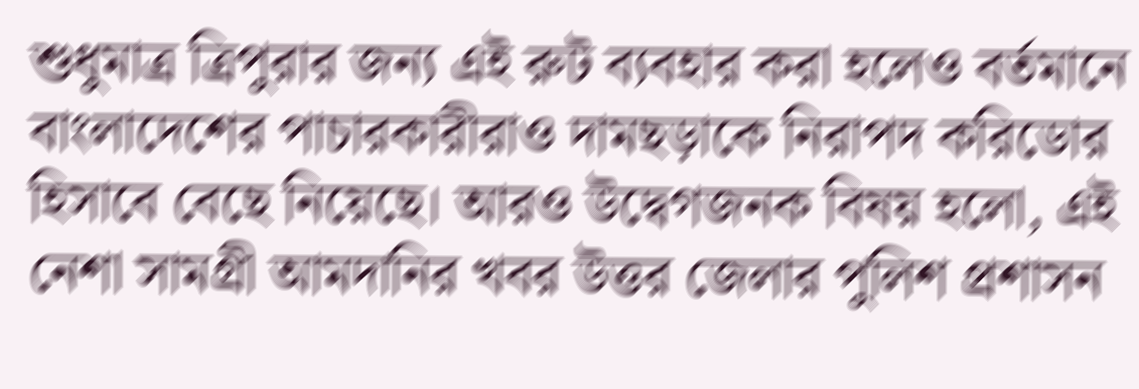শুধুমাত্র ত্রিপুরার জন্য এই রুট ব্যবহার করা হলেও বর্তমানে বাংলাদেশের পাচারকারীরাও দামছড়াকে নিরাপদ করিডোর হিসাবে বেছে নিয়েছে। আরও উদ্বেগজনক বিষয় হলো, এই নেশা সামগ্রী আমদানির খবর উত্তর জেলার পুলিশ প্রশাসন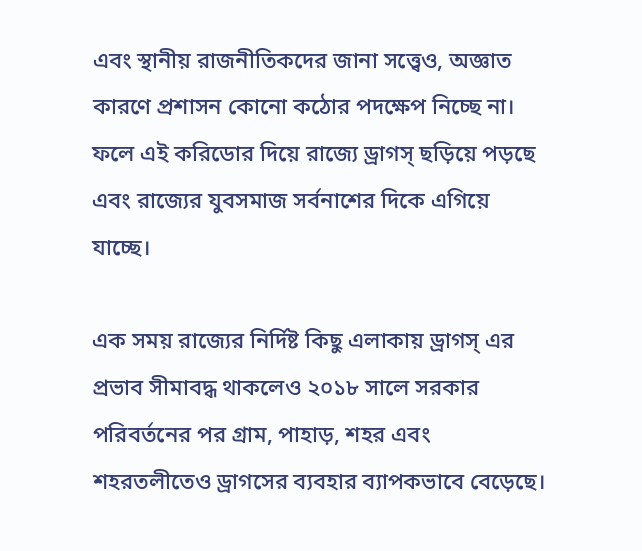এবং স্থানীয় রাজনীতিকদের জানা সত্ত্বেও, অজ্ঞাত কারণে প্রশাসন কোনো কঠোর পদক্ষেপ নিচ্ছে না। ফলে এই করিডোর দিয়ে রাজ্যে ড্রাগস্ ছড়িয়ে পড়ছে এবং রাজ্যের যুবসমাজ সর্বনাশের দিকে এগিয়ে যাচ্ছে।

এক সময় রাজ্যের নির্দিষ্ট কিছু এলাকায় ড্রাগস্ এর প্রভাব সীমাবদ্ধ থাকলেও ২০১৮ সালে সরকার পরিবর্তনের পর গ্রাম, পাহাড়, শহর এবং শহরতলীতেও ড্রাগসের ব্যবহার ব্যাপকভাবে বেড়েছে।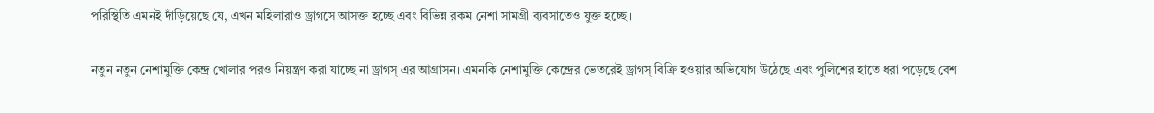পরিস্থিতি এমনই দাঁড়িয়েছে যে, এখন মহিলারাও ড্রাগসে আসক্ত হচ্ছে এবং বিভিন্ন রকম নেশা সামগ্রী ব্যবসাতেও যুক্ত হচ্ছে।

নতুন নতুন নেশামুক্তি কেন্দ্র খোলার পরও নিয়ন্ত্রণ করা যাচ্ছে না ড্রাগস্ এর আগ্রাসন। এমনকি নেশামুক্তি কেন্দ্রের ভেতরেই ড্রাগস্ বিক্রি হওয়ার অভিযোগ উঠেছে এবং পুলিশের হাতে ধরা পড়েছে বেশ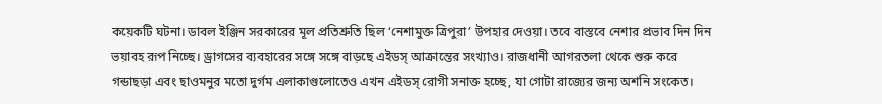কয়েকটি ঘটনা। ডাবল ইঞ্জিন সরকারের মূল প্রতিশ্রুতি ছিল ‘নেশামুক্ত ত্রিপুরা’ উপহার দেওয়া। তবে বাস্তবে নেশার প্রভাব দিন দিন ভয়াবহ রূপ নিচ্ছে। ড্রাগসের ব্যবহারের সঙ্গে সঙ্গে বাড়ছে এইডস্ আক্রান্তের সংখ্যাও। রাজধানী আগরতলা থেকে শুরু করে গন্ডাছড়া এবং ছাওমনুর মতো দুর্গম এলাকাগুলোতেও এখন এইডস্ রোগী সনাক্ত হচ্ছে, যা গোটা রাজ্যের জন্য অশনি সংকেত।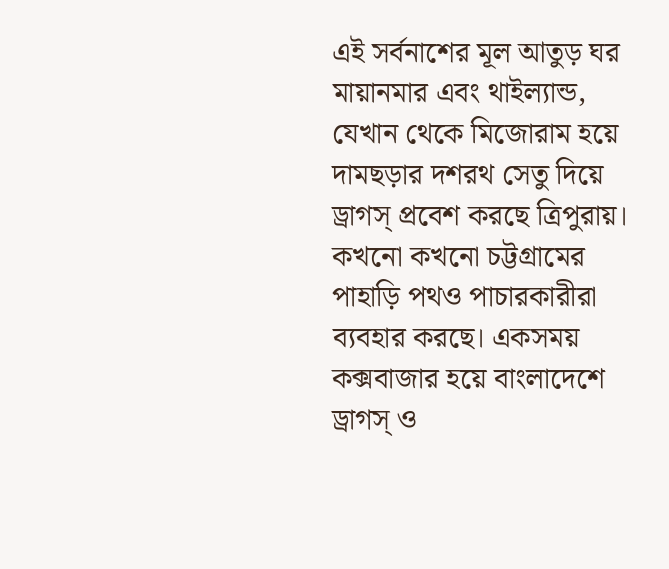এই সর্বনাশের মূল আতুড় ঘর মায়ানমার এবং থাইল্যান্ড, যেখান থেকে মিজোরাম হয়ে দামছড়ার দশরথ সেতু দিয়ে ড্রাগস্ প্রবেশ করছে ত্রিপুরায়। কখনো কখনো চট্টগ্রামের পাহাড়ি পথও পাচারকারীরা ব্যবহার করছে। একসময় কক্সবাজার হয়ে বাংলাদেশে ড্রাগস্ ও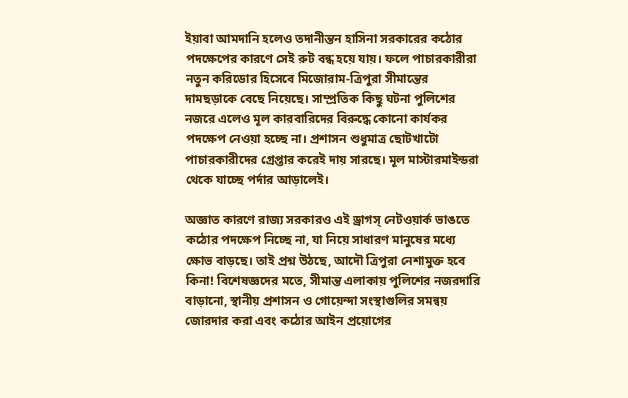ইয়াবা আমদানি হলেও তদানীন্তন হাসিনা সরকারের কঠোর পদক্ষেপের কারণে সেই রুট বন্ধ হয়ে যায়। ফলে পাচারকারীরা নতুন করিডোর হিসেবে মিজোরাম-ত্রিপুরা সীমান্তের দামছড়াকে বেছে নিয়েছে। সাম্প্রতিক কিছু ঘটনা পুলিশের নজরে এলেও মূল কারবারিদের বিরুদ্ধে কোনো কার্যকর পদক্ষেপ নেওয়া হচ্ছে না। প্রশাসন শুধুমাত্র ছোটখাটো পাচারকারীদের গ্রেপ্তার করেই দায় সারছে। মূল মাস্টারমাইন্ডরা থেকে যাচ্ছে পর্দার আড়ালেই।

অজ্ঞাত কারণে রাজ্য সরকারও এই ড্রাগস্ নেটওয়ার্ক ভাঙতে কঠোর পদক্ষেপ নিচ্ছে না, যা নিয়ে সাধারণ মানুষের মধ্যে ক্ষোভ বাড়ছে। তাই প্রশ্ন উঠছে, আদৌ ত্রিপুরা নেশামুক্ত হবে কিনা! বিশেষজ্ঞদের মতে, সীমান্ত এলাকায় পুলিশের নজরদারি বাড়ানো, স্থানীয় প্রশাসন ও গোয়েন্দা সংস্থাগুলির সমন্বয় জোরদার করা এবং কঠোর আইন প্রয়োগের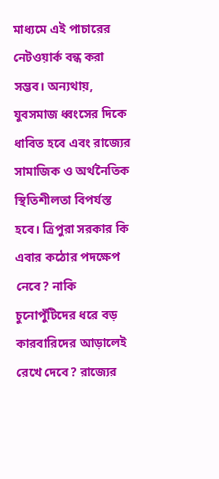মাধ্যমে এই পাচারের নেটওয়ার্ক বন্ধ করা সম্ভব। অন্যথায়, যুবসমাজ ধ্বংসের দিকে ধাবিত হবে এবং রাজ্যের সামাজিক ও অর্থনৈতিক স্থিতিশীলতা বিপর্যস্ত হবে। ত্রিপুরা সরকার কি এবার কঠোর পদক্ষেপ নেবে? নাকি চুনোপুঁটিদের ধরে বড় কারবারিদের আড়ালেই রেখে দেবে? রাজ্যের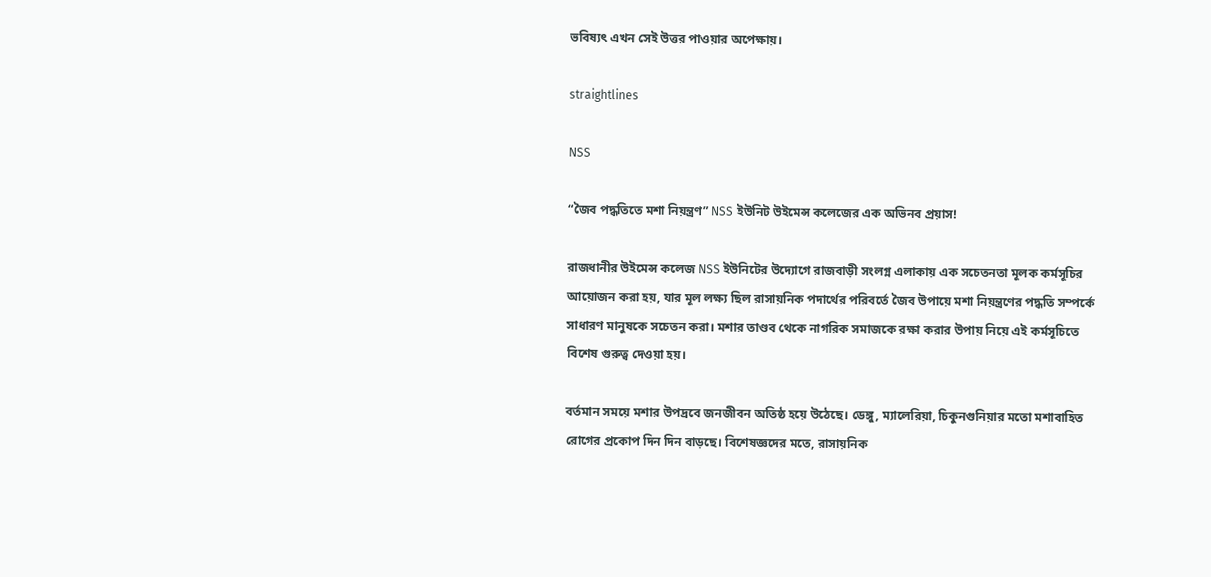ভবিষ্যৎ এখন সেই উত্তর পাওয়ার অপেক্ষায়।

straightlines

NSS

“জৈব পদ্ধতিতে মশা নিয়ন্ত্রণ” NSS ইউনিট উইমেন্স কলেজের এক অভিনব প্রয়াস!

রাজধানীর উইমেন্স কলেজ NSS ইউনিটের উদ্যোগে রাজবাড়ী সংলগ্ন এলাকায় এক সচেতনতা মূলক কর্মসূচির আয়োজন করা হয়, যার মূল লক্ষ্য ছিল রাসায়নিক পদার্থের পরিবর্তে জৈব উপায়ে মশা নিয়ন্ত্রণের পদ্ধতি সম্পর্কে সাধারণ মানুষকে সচেতন করা। মশার তাণ্ডব থেকে নাগরিক সমাজকে রক্ষা করার উপায় নিয়ে এই কর্মসূচিতে বিশেষ গুরুত্ব দেওয়া হয়।

বর্তমান সময়ে মশার উপদ্রবে জনজীবন অতিষ্ঠ হয়ে উঠেছে। ডেঙ্গু, ম্যালেরিয়া, চিকুনগুনিয়ার মতো মশাবাহিত রোগের প্রকোপ দিন দিন বাড়ছে। বিশেষজ্ঞদের মতে, রাসায়নিক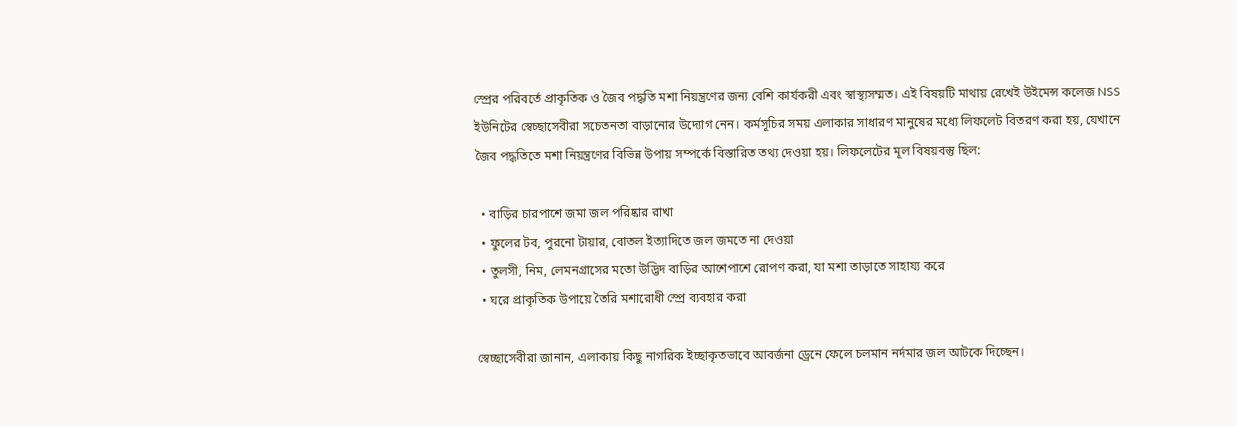স্প্রের পরিবর্তে প্রাকৃতিক ও জৈব পদ্ধতি মশা নিয়ন্ত্রণের জন্য বেশি কার্যকরী এবং স্বাস্থ্যসম্মত। এই বিষয়টি মাথায় রেখেই উইমেন্স কলেজ NSS ইউনিটের স্বেচ্ছাসেবীরা সচেতনতা বাড়ানোর উদ্যোগ নেন। কর্মসূচির সময় এলাকার সাধারণ মানুষের মধ্যে লিফলেট বিতরণ করা হয়, যেখানে জৈব পদ্ধতিতে মশা নিয়ন্ত্রণের বিভিন্ন উপায় সম্পর্কে বিস্তারিত তথ্য দেওয়া হয়। লিফলেটের মূল বিষয়বস্তু ছিল:

  • বাড়ির চারপাশে জমা জল পরিষ্কার রাখা
  • ফুলের টব, পুরনো টায়ার, বোতল ইত্যাদিতে জল জমতে না দেওয়া
  • তুলসী, নিম, লেমনগ্রাসের মতো উদ্ভিদ বাড়ির আশেপাশে রোপণ করা, যা মশা তাড়াতে সাহায্য করে
  • ঘরে প্রাকৃতিক উপায়ে তৈরি মশারোধী স্প্রে ব্যবহার করা

স্বেচ্ছাসেবীরা জানান, এলাকায় কিছু নাগরিক ইচ্ছাকৃতভাবে আবর্জনা ড্রেনে ফেলে চলমান নর্দমার জল আটকে দিচ্ছেন।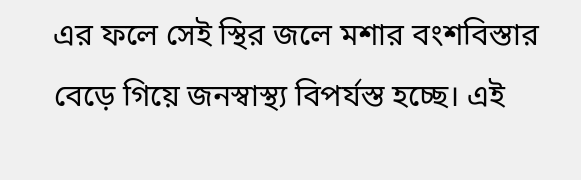এর ফলে সেই স্থির জলে মশার বংশবিস্তার বেড়ে গিয়ে জনস্বাস্থ্য বিপর্যস্ত হচ্ছে। এই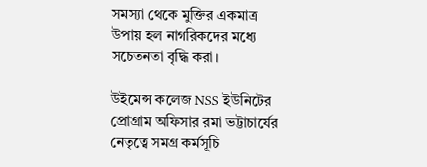সমস্যা থেকে মুক্তির একমাত্র উপায় হল নাগরিকদের মধ্যে সচেতনতা বৃদ্ধি করা।

উইমেন্স কলেজ NSS ইউনিটের প্রোগ্রাম অফিসার রমা ভট্টাচার্যের নেতৃত্বে সমগ্র কর্মসূচি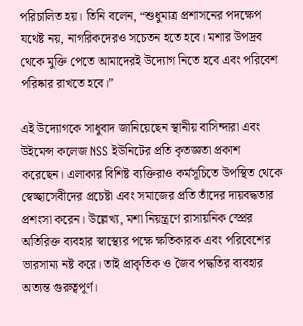পরিচালিত হয়। তিনি বলেন, “শুধুমাত্র প্রশাসনের পদক্ষেপ যথেষ্ট নয়, নাগরিকদেরও সচেতন হতে হবে। মশার উপদ্রব থেকে মুক্তি পেতে আমাদেরই উদ্যোগ নিতে হবে এবং পরিবেশ পরিষ্কার রাখতে হবে।”

এই উদ্যোগকে সাধুবাদ জানিয়েছেন স্থানীয় বাসিন্দারা এবং উইমেন্স কলেজ NSS ইউনিটের প্রতি কৃতজ্ঞতা প্রকাশ করেছেন। এলাকার বিশিষ্ট ব্যক্তিরাও কর্মসূচিতে উপস্থিত থেকে স্বেচ্ছাসেবীদের প্রচেষ্টা এবং সমাজের প্রতি তাঁদের দায়বদ্ধতার প্রশংসা করেন। উল্লেখ্য, মশা নিয়ন্ত্রণে রাসায়নিক স্প্রের অতিরিক্ত ব্যবহার স্বাস্থ্যের পক্ষে ক্ষতিকারক এবং পরিবেশের ভারসাম্য নষ্ট করে। তাই প্রাকৃতিক ও জৈব পদ্ধতির ব্যবহার অত্যন্ত গুরুত্বপূর্ণ।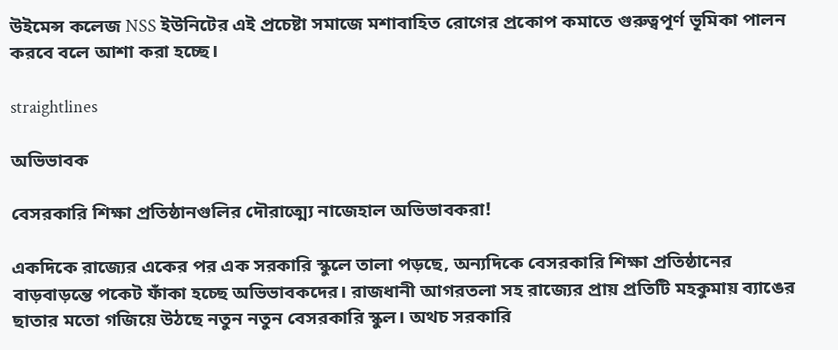উইমেন্স কলেজ NSS ইউনিটের এই প্রচেষ্টা সমাজে মশাবাহিত রোগের প্রকোপ কমাতে গুরুত্বপূর্ণ ভূমিকা পালন করবে বলে আশা করা হচ্ছে।

straightlines

অভিভাবক

বেসরকারি শিক্ষা প্রতিষ্ঠানগুলির দৌরাত্ম্যে নাজেহাল অভিভাবকরা!

একদিকে রাজ্যের একের পর এক সরকারি স্কুলে তালা পড়ছে, অন্যদিকে বেসরকারি শিক্ষা প্রতিষ্ঠানের বাড়বাড়ন্তে পকেট ফাঁকা হচ্ছে অভিভাবকদের। রাজধানী আগরতলা সহ রাজ্যের প্রায় প্রতিটি মহকুমায় ব্যাঙের ছাতার মতো গজিয়ে উঠছে নতুন নতুন বেসরকারি স্কুল। অথচ সরকারি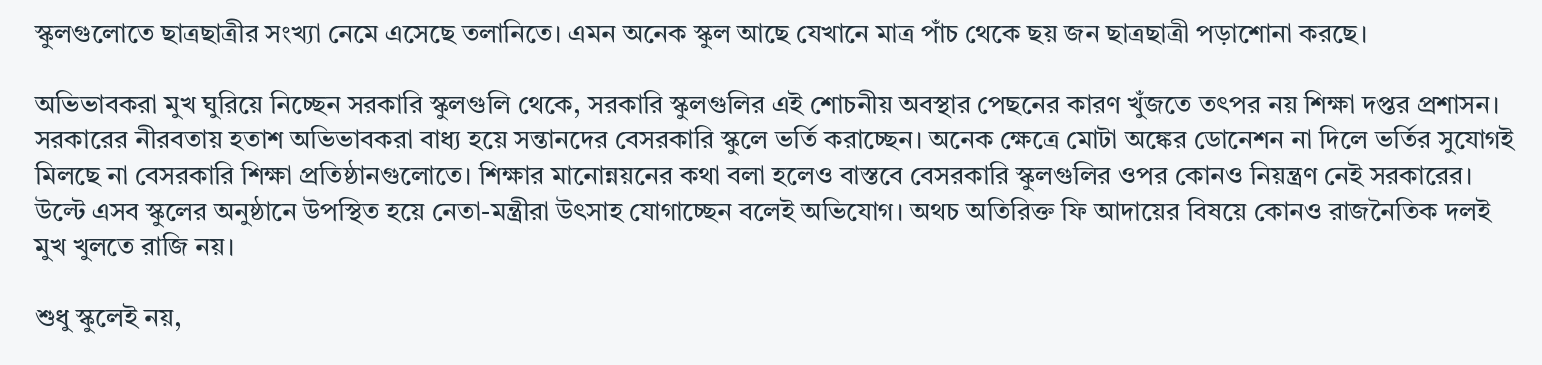স্কুলগুলোতে ছাত্রছাত্রীর সংখ্যা নেমে এসেছে তলানিতে। এমন অনেক স্কুল আছে যেখানে মাত্র পাঁচ থেকে ছয় জন ছাত্রছাত্রী পড়াশোনা করছে।

অভিভাবকরা মুখ ঘুরিয়ে নিচ্ছেন সরকারি স্কুলগুলি থেকে, সরকারি স্কুলগুলির এই শোচনীয় অবস্থার পেছনের কারণ খুঁজতে তৎপর নয় শিক্ষা দপ্তর প্রশাসন। সরকারের নীরবতায় হতাশ অভিভাবকরা বাধ্য হয়ে সন্তানদের বেসরকারি স্কুলে ভর্তি করাচ্ছেন। অনেক ক্ষেত্রে মোটা অঙ্কের ডোনেশন না দিলে ভর্তির সুযোগই মিলছে না বেসরকারি শিক্ষা প্রতিষ্ঠানগুলোতে। শিক্ষার মানোন্নয়নের কথা বলা হলেও বাস্তবে বেসরকারি স্কুলগুলির ওপর কোনও নিয়ন্ত্রণ নেই সরকারের। উল্টে এসব স্কুলের অনুষ্ঠানে উপস্থিত হয়ে নেতা-মন্ত্রীরা উৎসাহ যোগাচ্ছেন বলেই অভিযোগ। অথচ অতিরিক্ত ফি আদায়ের বিষয়ে কোনও রাজনৈতিক দলই মুখ খুলতে রাজি নয়।

শুধু স্কুলেই নয়,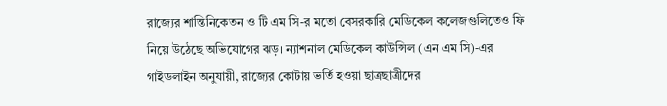রাজ্যের শান্তিনিকেতন ও টি এম সি-র মতো বেসরকারি মেডিকেল কলেজগুলিতেও ফি নিয়ে উঠেছে অভিযোগের ঝড়। ন্যাশনাল মেডিকেল কাউন্সিল (এন এম সি)-এর গাইডলাইন অনুযায়ী, রাজ্যের কোটায় ভর্তি হওয়া ছাত্রছাত্রীদের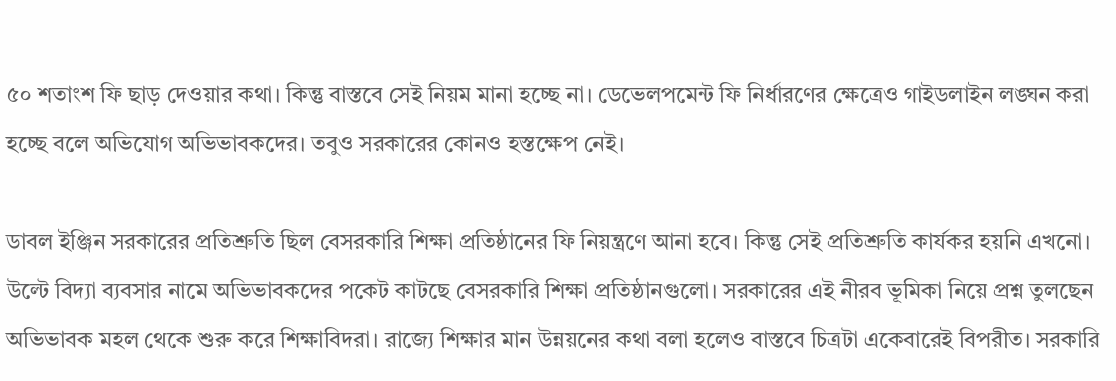৫০ শতাংশ ফি ছাড় দেওয়ার কথা। কিন্তু বাস্তবে সেই নিয়ম মানা হচ্ছে না। ডেভেলপমেন্ট ফি নির্ধারণের ক্ষেত্রেও গাইডলাইন লঙ্ঘন করা হচ্ছে বলে অভিযোগ অভিভাবকদের। তবুও সরকারের কোনও হস্তক্ষেপ নেই।

ডাবল ইঞ্জিন সরকারের প্রতিশ্রুতি ছিল বেসরকারি শিক্ষা প্রতিষ্ঠানের ফি নিয়ন্ত্রণে আনা হবে। কিন্তু সেই প্রতিশ্রুতি কার্যকর হয়নি এখনো। উল্টে বিদ্যা ব্যবসার নামে অভিভাবকদের পকেট কাটছে বেসরকারি শিক্ষা প্রতিষ্ঠানগুলো। সরকারের এই নীরব ভূমিকা নিয়ে প্রশ্ন তুলছেন অভিভাবক মহল থেকে শুরু করে শিক্ষাবিদরা। রাজ্যে শিক্ষার মান উন্নয়নের কথা বলা হলেও বাস্তবে চিত্রটা একেবারেই বিপরীত। সরকারি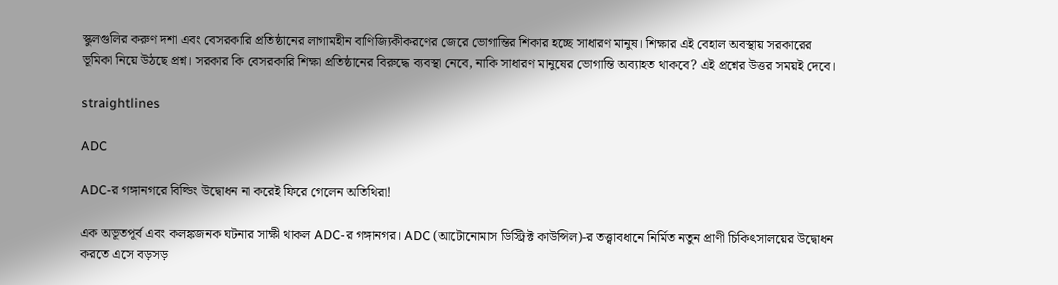স্কুলগুলির করুণ দশা এবং বেসরকারি প্রতিষ্ঠানের লাগামহীন বাণিজ্যিকীকরণের জেরে ভোগান্তির শিকার হচ্ছে সাধারণ মানুষ। শিক্ষার এই বেহাল অবস্থায় সরকারের ভূমিকা নিয়ে উঠছে প্রশ্ন। সরকার কি বেসরকারি শিক্ষা প্রতিষ্ঠানের বিরুদ্ধে ব্যবস্থা নেবে, নাকি সাধারণ মানুষের ভোগান্তি অব্যাহত থাকবে? এই প্রশ্নের উত্তর সময়ই দেবে।

straightlines

ADC

ADC-র গঙ্গানগরে বিল্ডিং উদ্বোধন না করেই ফিরে গেলেন অতিথিরা!

এক অভূতপূর্ব এবং কলঙ্কজনক ঘটনার সাক্ষী থাকল ADC-র গঙ্গানগর। ADC (আটোনোমাস ডিস্ট্রিক্ট কাউন্সিল)-র তত্ত্বাবধানে নির্মিত নতুন প্রাণী চিকিৎসালয়ের উদ্বোধন করতে এসে বড়সড়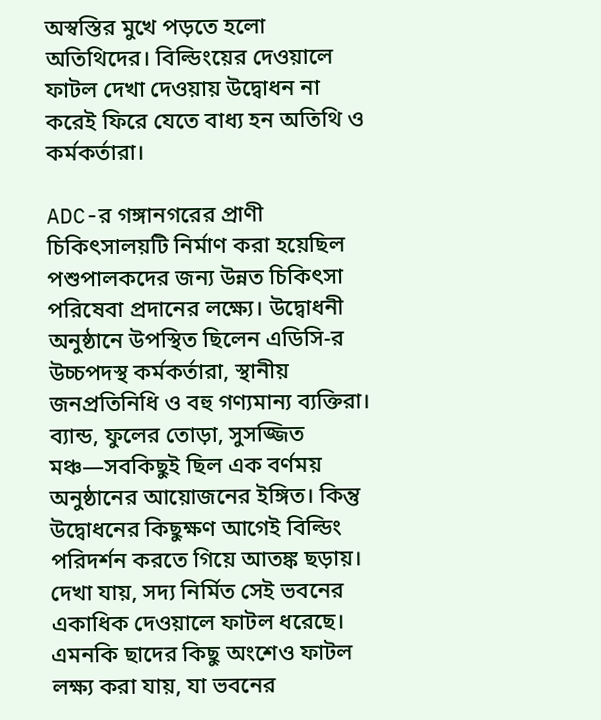অস্বস্তির মুখে পড়তে হলো অতিথিদের। বিল্ডিংয়ের দেওয়ালে ফাটল দেখা দেওয়ায় উদ্বোধন না করেই ফিরে যেতে বাধ্য হন অতিথি ও কর্মকর্তারা।

ADC-র গঙ্গানগরের প্রাণী চিকিৎসালয়টি নির্মাণ করা হয়েছিল পশুপালকদের জন্য উন্নত চিকিৎসা পরিষেবা প্রদানের লক্ষ্যে। উদ্বোধনী অনুষ্ঠানে উপস্থিত ছিলেন এডিসি-র উচ্চপদস্থ কর্মকর্তারা, স্থানীয় জনপ্রতিনিধি ও বহু গণ্যমান্য ব্যক্তিরা। ব্যান্ড, ফুলের তোড়া, সুসজ্জিত মঞ্চ—সবকিছুই ছিল এক বর্ণময় অনুষ্ঠানের আয়োজনের ইঙ্গিত। কিন্তু উদ্বোধনের কিছুক্ষণ আগেই বিল্ডিং পরিদর্শন করতে গিয়ে আতঙ্ক ছড়ায়। দেখা যায়, সদ্য নির্মিত সেই ভবনের একাধিক দেওয়ালে ফাটল ধরেছে। এমনকি ছাদের কিছু অংশেও ফাটল লক্ষ্য করা যায়, যা ভবনের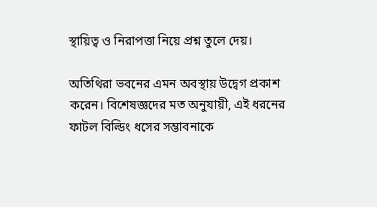স্থায়িত্ব ও নিরাপত্তা নিয়ে প্রশ্ন তুলে দেয়।

অতিথিরা ভবনের এমন অবস্থায় উদ্বেগ প্রকাশ করেন। বিশেষজ্ঞদের মত অনুযায়ী, এই ধরনের ফাটল বিল্ডিং ধসের সম্ভাবনাকে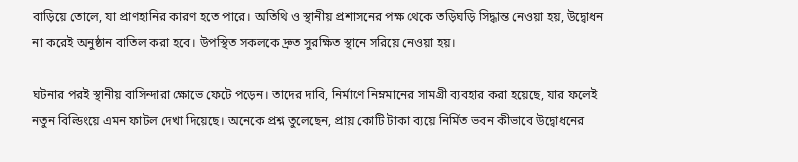বাড়িয়ে তোলে, যা প্রাণহানির কারণ হতে পারে। অতিথি ও স্থানীয় প্রশাসনের পক্ষ থেকে তড়িঘড়ি সিদ্ধান্ত নেওয়া হয়, উদ্বোধন না করেই অনুষ্ঠান বাতিল করা হবে। উপস্থিত সকলকে দ্রুত সুরক্ষিত স্থানে সরিয়ে নেওয়া হয়।

ঘটনার পরই স্থানীয় বাসিন্দারা ক্ষোভে ফেটে পড়েন। তাদের দাবি, নির্মাণে নিম্নমানের সামগ্রী ব্যবহার করা হয়েছে, যার ফলেই নতুন বিল্ডিংয়ে এমন ফাটল দেখা দিয়েছে। অনেকে প্রশ্ন তুলেছেন, প্রায় কোটি টাকা ব্যয়ে নির্মিত ভবন কীভাবে উদ্বোধনের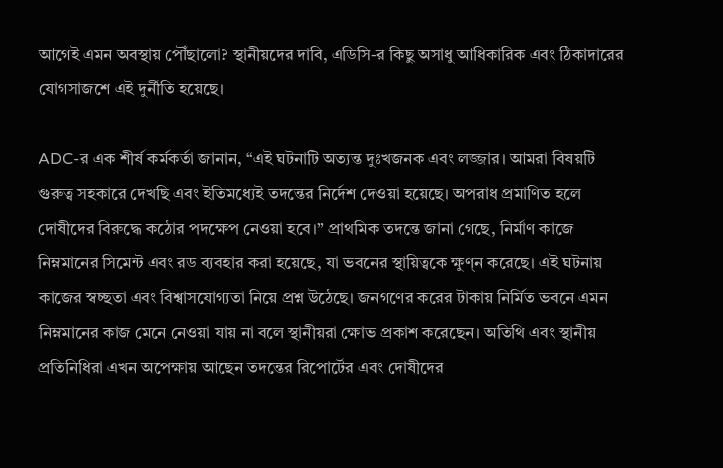আগেই এমন অবস্থায় পৌঁছালো? স্থানীয়দের দাবি, এডিসি-র কিছু অসাধু আধিকারিক এবং ঠিকাদারের যোগসাজশে এই দুর্নীতি হয়েছে।

ADC-র এক শীর্ষ কর্মকর্তা জানান, “এই ঘটনাটি অত্যন্ত দুঃখজনক এবং লজ্জার। আমরা বিষয়টি গুরুত্ব সহকারে দেখছি এবং ইতিমধ্যেই তদন্তের নির্দেশ দেওয়া হয়েছে। অপরাধ প্রমাণিত হলে দোষীদের বিরুদ্ধে কঠোর পদক্ষেপ নেওয়া হবে।” প্রাথমিক তদন্তে জানা গেছে, নির্মাণ কাজে নিম্নমানের সিমেন্ট এবং রড ব্যবহার করা হয়েছে, যা ভবনের স্থায়িত্বকে ক্ষুণ্ন করেছে। এই ঘটনায় কাজের স্বচ্ছতা এবং বিশ্বাসযোগ্যতা নিয়ে প্রশ্ন উঠেছে। জনগণের করের টাকায় নির্মিত ভবনে এমন নিম্নমানের কাজ মেনে নেওয়া যায় না বলে স্থানীয়রা ক্ষোভ প্রকাশ করেছেন। অতিথি এবং স্থানীয় প্রতিনিধিরা এখন অপেক্ষায় আছেন তদন্তের রিপোর্টের এবং দোষীদের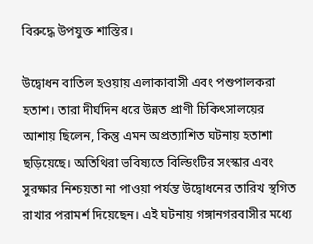বিরুদ্ধে উপযুক্ত শাস্তির।

উদ্বোধন বাতিল হওয়ায় এলাকাবাসী এবং পশুপালকরা হতাশ। তারা দীর্ঘদিন ধরে উন্নত প্রাণী চিকিৎসালয়ের আশায় ছিলেন, কিন্তু এমন অপ্রত্যাশিত ঘটনায় হতাশা ছড়িয়েছে। অতিথিরা ভবিষ্যতে বিল্ডিংটির সংস্কার এবং সুরক্ষার নিশ্চয়তা না পাওয়া পর্যন্ত উদ্বোধনের তারিখ স্থগিত রাখার পরামর্শ দিয়েছেন। এই ঘটনায় গঙ্গানগরবাসীর মধ্যে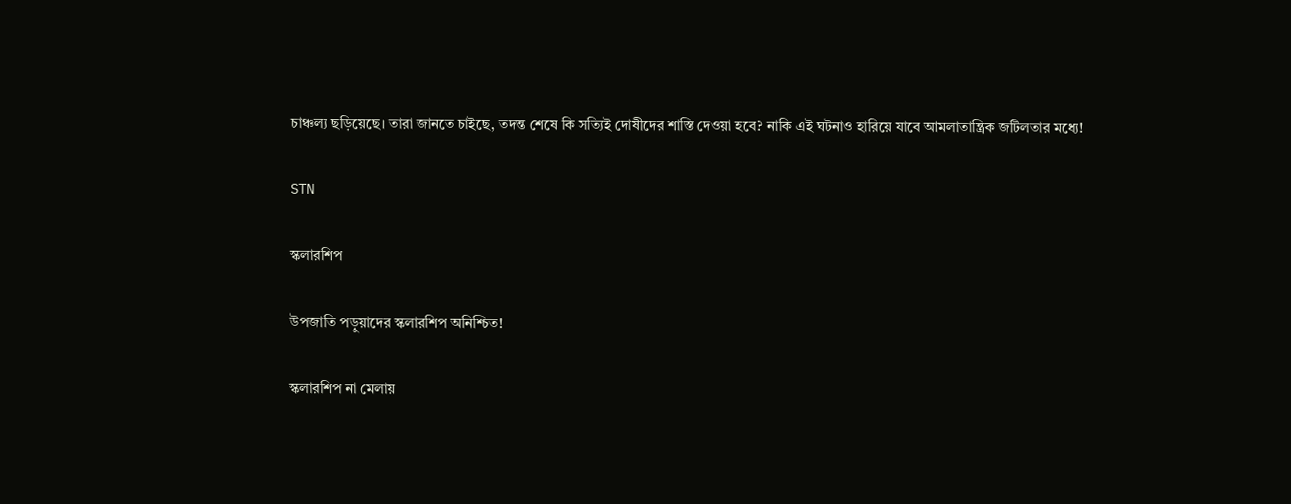চাঞ্চল্য ছড়িয়েছে। তারা জানতে চাইছে, তদন্ত শেষে কি সত্যিই দোষীদের শাস্তি দেওয়া হবে? নাকি এই ঘটনাও হারিয়ে যাবে আমলাতান্ত্রিক জটিলতার মধ্যে!

STN

স্কলারশিপ

উপজাতি পড়ুয়াদের স্কলারশিপ অনিশ্চিত!

স্কলারশিপ না মেলায়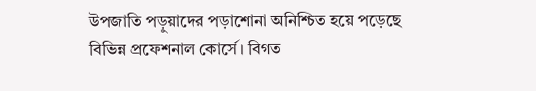উপজাতি পড়ুয়াদের পড়াশোনা অনিশ্চিত হয়ে পড়েছে বিভিন্ন প্রফেশনাল কোর্সে। বিগত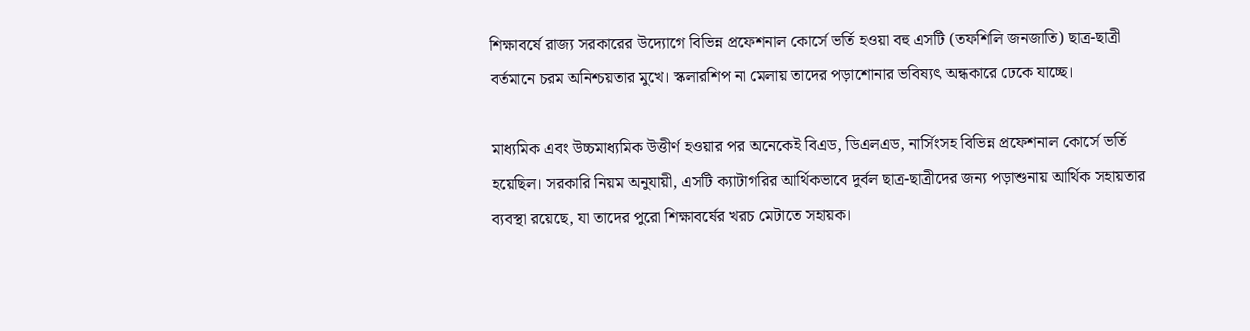শিক্ষাবর্ষে রাজ্য সরকারের উদ্যোগে বিভিন্ন প্রফেশনাল কোর্সে ভর্তি হওয়া বহু এসটি (তফশিলি জনজাতি) ছাত্র-ছাত্রী বর্তমানে চরম অনিশ্চয়তার মুখে। স্কলারশিপ না মেলায় তাদের পড়াশোনার ভবিষ্যৎ অন্ধকারে ঢেকে যাচ্ছে।

মাধ্যমিক এবং উচ্চমাধ্যমিক উত্তীর্ণ হওয়ার পর অনেকেই বিএড, ডিএলএড, নার্সিংসহ বিভিন্ন প্রফেশনাল কোর্সে ভর্তি হয়েছিল। সরকারি নিয়ম অনুযায়ী, এসটি ক্যাটাগরির আর্থিকভাবে দুর্বল ছাত্র-ছাত্রীদের জন্য পড়াশুনায় আর্থিক সহায়তার ব্যবস্থা রয়েছে, যা তাদের পুরো শিক্ষাবর্ষের খরচ মেটাতে সহায়ক।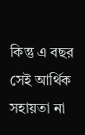কিন্তু এ বছর সেই আর্থিক সহায়তা না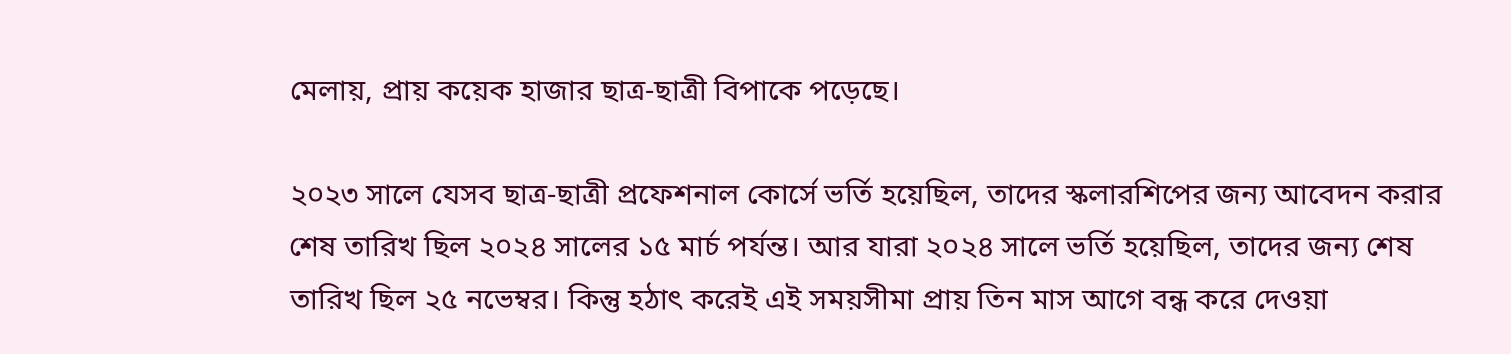মেলায়, প্রায় কয়েক হাজার ছাত্র-ছাত্রী বিপাকে পড়েছে।

২০২৩ সালে যেসব ছাত্র-ছাত্রী প্রফেশনাল কোর্সে ভর্তি হয়েছিল, তাদের স্কলারশিপের জন্য আবেদন করার শেষ তারিখ ছিল ২০২৪ সালের ১৫ মার্চ পর্যন্ত। আর যারা ২০২৪ সালে ভর্তি হয়েছিল, তাদের জন্য শেষ তারিখ ছিল ২৫ নভেম্বর। কিন্তু হঠাৎ করেই এই সময়সীমা প্রায় তিন মাস আগে বন্ধ করে দেওয়া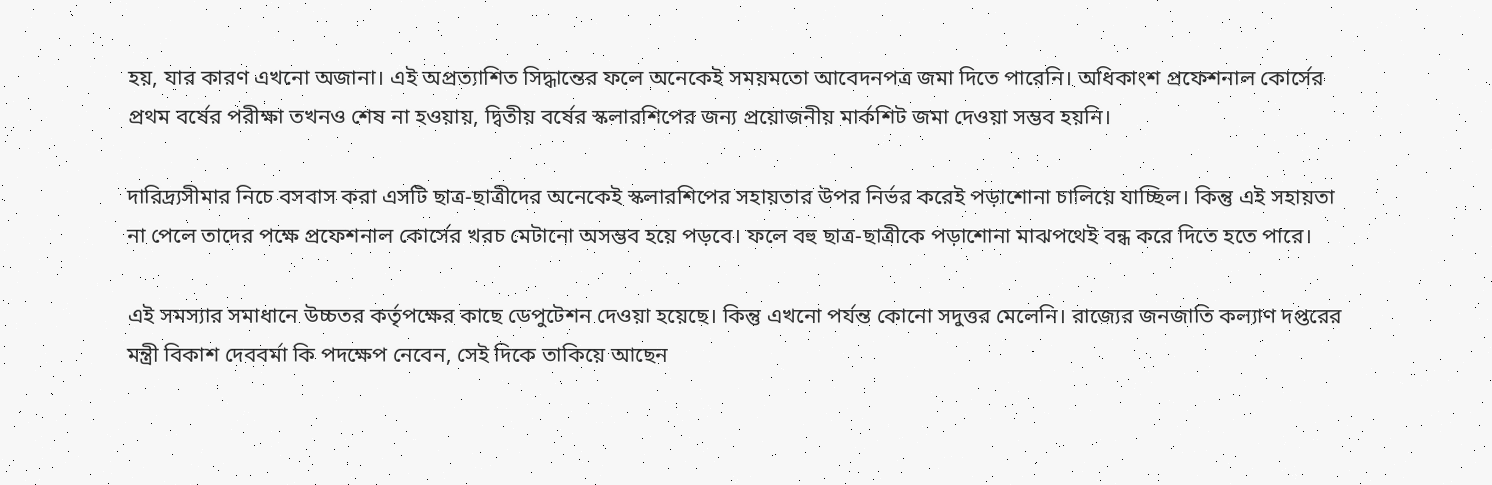হয়, যার কারণ এখনো অজানা। এই অপ্রত্যাশিত সিদ্ধান্তের ফলে অনেকেই সময়মতো আবেদনপত্র জমা দিতে পারেনি। অধিকাংশ প্রফেশনাল কোর্সের প্রথম বর্ষের পরীক্ষা তখনও শেষ না হওয়ায়, দ্বিতীয় বর্ষের স্কলারশিপের জন্য প্রয়োজনীয় মার্কশিট জমা দেওয়া সম্ভব হয়নি।

দারিদ্র্যসীমার নিচে বসবাস করা এসটি ছাত্র-ছাত্রীদের অনেকেই স্কলারশিপের সহায়তার উপর নির্ভর করেই পড়াশোনা চালিয়ে যাচ্ছিল। কিন্তু এই সহায়তা না পেলে তাদের পক্ষে প্রফেশনাল কোর্সের খরচ মেটানো অসম্ভব হয়ে পড়বে। ফলে বহু ছাত্র-ছাত্রীকে পড়াশোনা মাঝপথেই বন্ধ করে দিতে হতে পারে।

এই সমস্যার সমাধানে উচ্চতর কর্তৃপক্ষের কাছে ডেপুটেশন দেওয়া হয়েছে। কিন্তু এখনো পর্যন্ত কোনো সদুত্তর মেলেনি। রাজ্যের জনজাতি কল্যাণ দপ্তরের মন্ত্রী বিকাশ দেববর্মা কি পদক্ষেপ নেবেন, সেই দিকে তাকিয়ে আছেন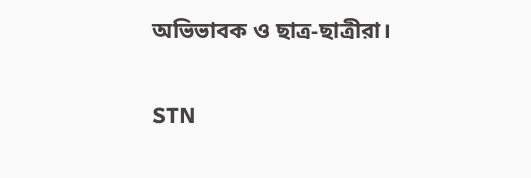অভিভাবক ও ছাত্র-ছাত্রীরা।

STN